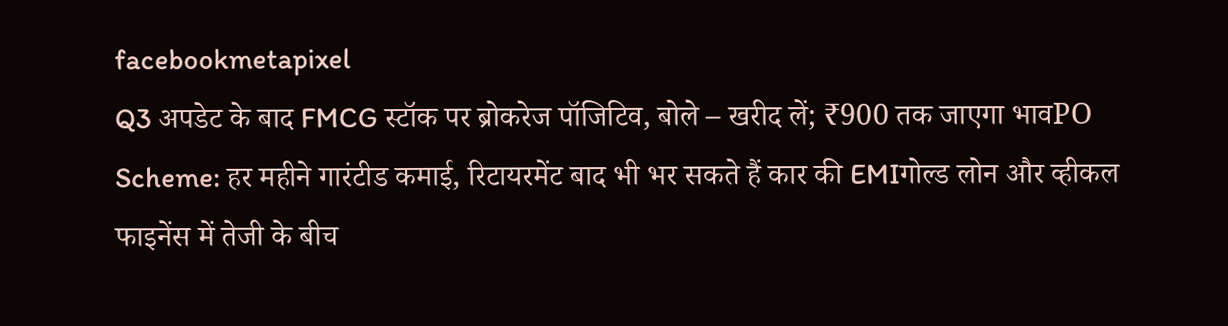facebookmetapixel
Q3 अपडेट के बाद FMCG स्टॉक पर ब्रोकरेज पॉजिटिव, बोले – खरीद लें; ₹900 तक जाएगा भावPO Scheme: हर महीने गारंटीड कमाई, रिटायरमेंट बाद भी भर सकते हैं कार की EMIगोल्ड लोन और व्हीकल फाइनेंस में तेजी के बीच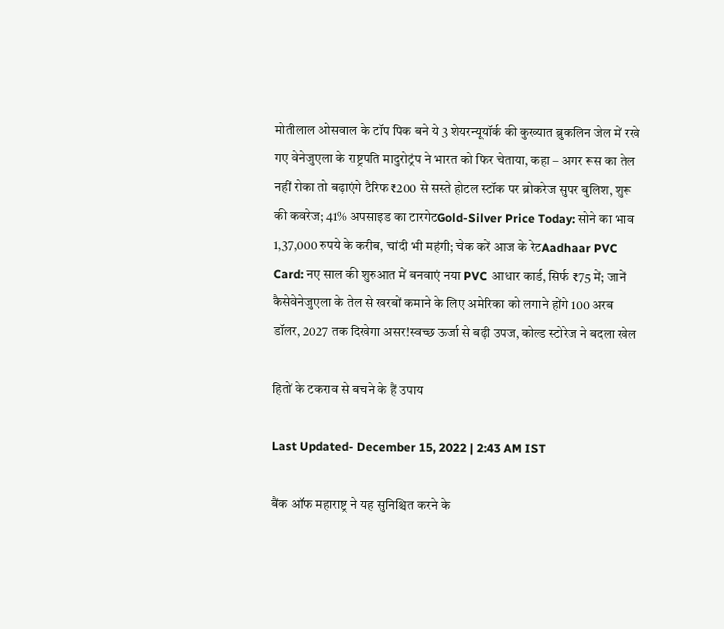मोतीलाल ओसवाल के टॉप पिक बने ये 3 शेयरन्यूयॉर्क की कुख्यात ब्रुकलिन जेल में रखे गए वेनेजुएला के राष्ट्रपति मादुरोट्रंप ने भारत को फिर चेताया, कहा – अगर रूस का तेल नहीं रोका तो बढ़ाएंगे टैरिफ₹200 से सस्ते होटल स्टॉक पर ब्रोकरेज सुपर बुलिश, शुरू की कवरेज; 41% अपसाइड का टारगेटGold-Silver Price Today: सोने का भाव 1,37,000 रुपये के करीब, चांदी भी महंगी; चेक करें आज के रेटAadhaar PVC Card: नए साल की शुरुआत में बनवाएं नया PVC आधार कार्ड, सिर्फ ₹75 में; जानें कैसेवेनेजुएला के तेल से खरबों कमाने के लिए अमेरिका को लगाने होंगे 100 अरब डॉलर, 2027 तक दिखेगा असर!स्वच्छ ऊर्जा से बढ़ी उपज, कोल्ड स्टोरेज ने बदला खेल

हितों के टकराव से बचने के हैं उपाय

Last Updated- December 15, 2022 | 2:43 AM IST

बैंक ऑफ महाराष्ट्र ने यह सुनिश्चित करने के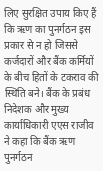लिए सुरक्षित उपाय किए हैं कि ऋण का पुनर्गठन इस प्रकार से न हो जिससे कर्जदारों और बैंक कर्मियों के बीच हितों के टकराव की स्थिति बने। बैंक के प्रबंध निदेशक और मुख्य कार्याधिकारी एएस राजीव ने कहा कि बैंक ऋण पुनर्गठन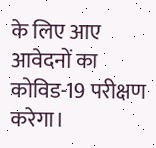के लिए आए आवेदनों का कोविड-19 परीक्षण करेगा।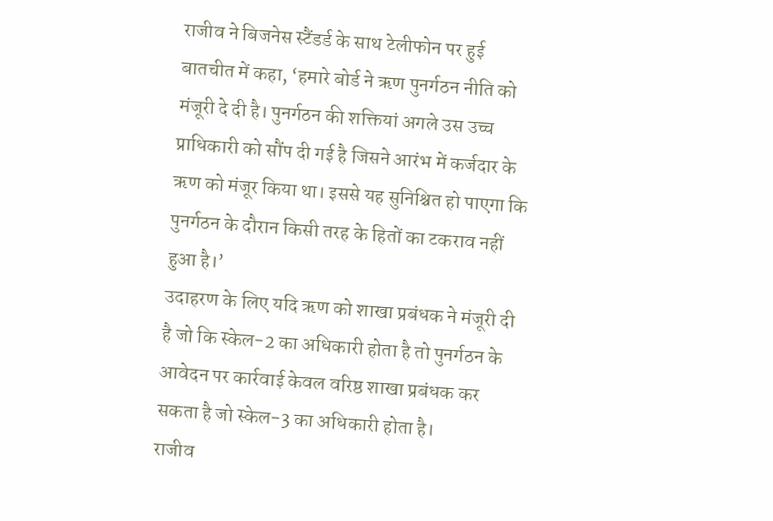राजीव ने बिजनेस स्टैंडर्ड के साथ टेलीफोन पर हुई बातचीत में कहा, ‘हमारे बोर्ड ने ऋण पुनर्गठन नीति को मंजूरी दे दी है। पुनर्गठन की शक्तियां अगले उस उच्च प्राधिकारी को सौंप दी गई है जिसने आरंभ में कर्जदार के ऋण को मंजूर किया था। इससे यह सुनिश्चित हो पाएगा कि पुनर्गठन के दौरान किसी तरह के हितों का टकराव नहीं हुआ है।’
उदाहरण के लिए यदि ऋण को शाखा प्रबंधक ने मंजूरी दी है जो कि स्केल-2 का अधिकारी होता है तो पुनर्गठन के आवेदन पर कार्रवाई केवल वरिष्ठ शाखा प्रबंधक कर सकता है जो स्केल-3 का अधिकारी होता है।
राजीव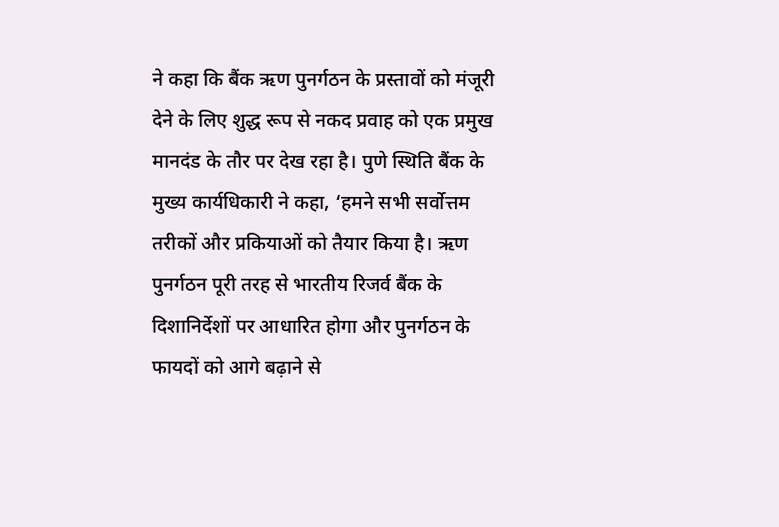ने कहा कि बैंक ऋण पुनर्गठन के प्रस्तावों को मंजूरी देने के लिए शुद्ध रूप से नकद प्रवाह को एक प्रमुख मानदंड के तौर पर देख रहा है। पुणे स्थिति बैंक के मुख्य कार्यधिकारी ने कहा, ‘हमने सभी सर्वोत्तम तरीकों और प्रकियाओं को तैयार किया है। ऋण पुनर्गठन पूरी तरह से भारतीय रिजर्व बैंक के दिशानिर्देशों पर आधारित होगा और पुनर्गठन के फायदों को आगे बढ़ाने से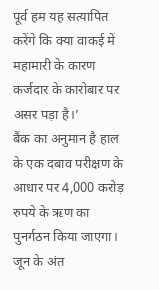पूर्व हम यह सत्यापित करेंगे कि क्या वाकई में महामारी के कारण कर्जदार के कारोबार पर असर पड़ा है।’
बैंक का अनुमान है हाल के एक दबाव परीक्षण के आधार पर 4,000 करोड़ रुपये के ऋण का पुनर्गठन किया जाएगा। जून के अंत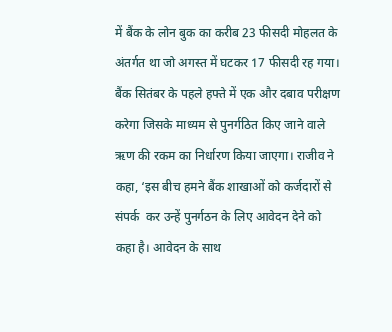में बैंक के लोन बुक का करीब 23 फीसदी मोहलत के अंतर्गत था जो अगस्त में घटकर 17 फीसदी रह गया।
बैंक सितंबर के पहले हफ्ते में एक और दबाव परीक्षण करेगा जिसके माध्यम से पुनर्गठित किए जाने वाले ऋण की रकम का निर्धारण किया जाएगा। राजीव ने कहा, ‘इस बीच हमने बैंक शाखाओं को कर्जदारों से संपर्क  कर उन्हें पुनर्गठन के लिए आवेदन देने को कहा है। आवेदन के साथ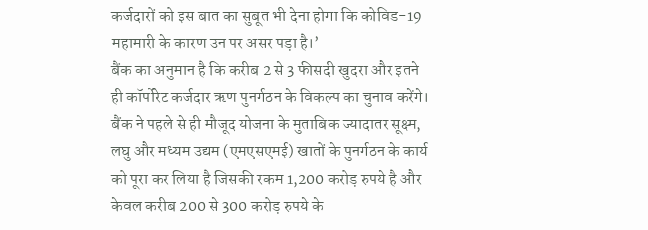कर्जदारों को इस बात का सुबूत भी देना होगा कि कोविड-19 महामारी के कारण उन पर असर पड़ा है।’
बैंक का अनुमान है कि करीब 2 से 3 फीसदी खुदरा और इतने ही कॉर्पोरेट कर्जदार ऋण पुनर्गठन के विकल्प का चुनाव करेंगे। बैंक ने पहले से ही मौजूद योजना के मुताबिक ज्यादातर सूक्ष्म, लघु और मध्यम उद्यम (एमएसएमई) खातों के पुनर्गठन के कार्य को पूरा कर लिया है जिसकी रकम 1,200 करोड़ रुपये है और केवल करीब 200 से 300 करोड़ रुपये के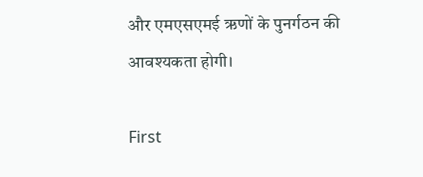और एमएसएमई ऋणों के पुनर्गठन की आवश्यकता होगी।

First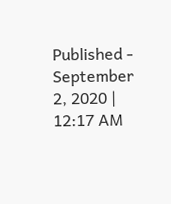Published - September 2, 2020 | 12:17 AM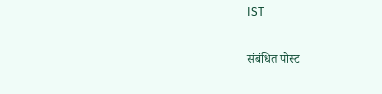IST

संबंधित पोस्ट